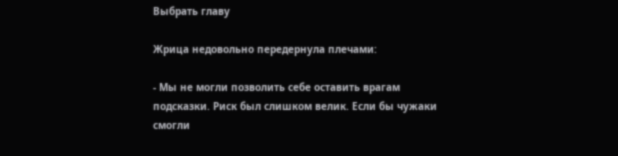Выбрать главу

Жрица недовольно передернула плечами:

- Мы не могли позволить себе оставить врагам подсказки. Риск был слишком велик. Если бы чужаки смогли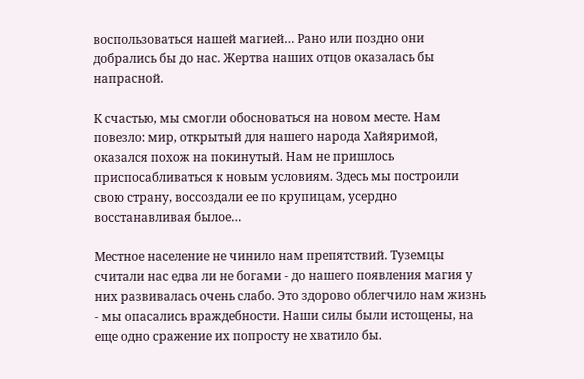воспользоваться нашей магией… Рано или поздно они добрались бы до нас. Жертва наших отцов оказалась бы напрасной.

К счастью, мы смогли обосноваться на новом месте. Нам повезло: мир, открытый для нашего народа Хайяримой, оказался похож на покинутый. Нам не пришлось приспосабливаться к новым условиям. Здесь мы построили свою страну, воссоздали ее по крупицам, усердно восстанавливая былое…

Местное население не чинило нам препятствий. Туземцы считали нас едва ли не богами - до нашего появления магия у них развивалась очень слабо. Это здорово облегчило нам жизнь - мы опасались враждебности. Наши силы были истощены, на еще одно сражение их попросту не хватило бы.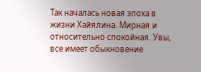Так началась новая эпоха в жизни Хайялина. Мирная и относительно спокойная. Увы, все имеет обыкновение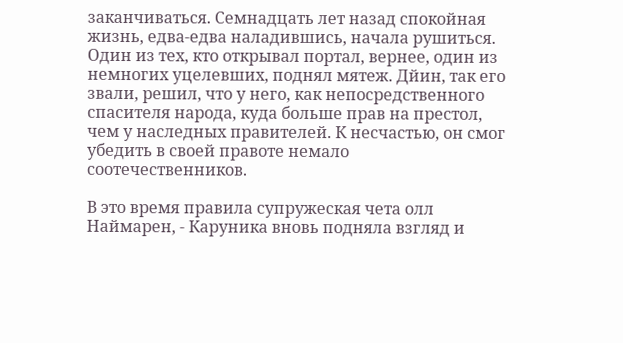заканчиваться. Семнадцать лет назад спокойная жизнь, едва-едва наладившись, начала рушиться. Один из тех, кто открывал портал, вернее, один из немногих уцелевших, поднял мятеж. Дйин, так его звали, решил, что у него, как непосредственного спасителя народа, куда больше прав на престол, чем у наследных правителей. К несчастью, он смог убедить в своей правоте немало соотечественников.

В это время правила супружеская чета олл Наймарен, - Каруника вновь подняла взгляд и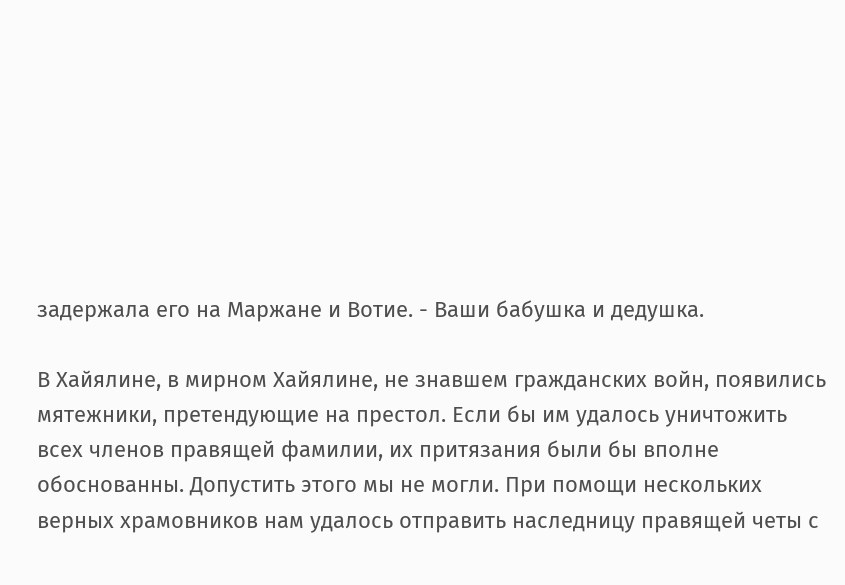задержала его на Маржане и Вотие. - Ваши бабушка и дедушка.

В Хайялине, в мирном Хайялине, не знавшем гражданских войн, появились мятежники, претендующие на престол. Если бы им удалось уничтожить всех членов правящей фамилии, их притязания были бы вполне обоснованны. Допустить этого мы не могли. При помощи нескольких верных храмовников нам удалось отправить наследницу правящей четы с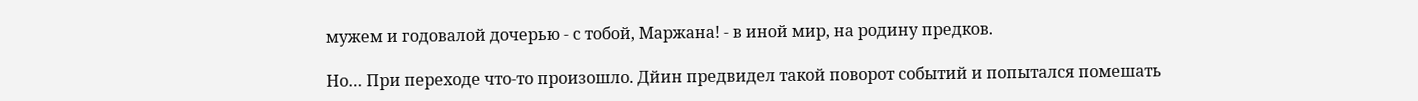мужем и годовалой дочерью - с тобой, Маржана! - в иной мир, на родину предков.

Но… При переходе что-то произошло. Дйин предвидел такой поворот событий и попытался помешать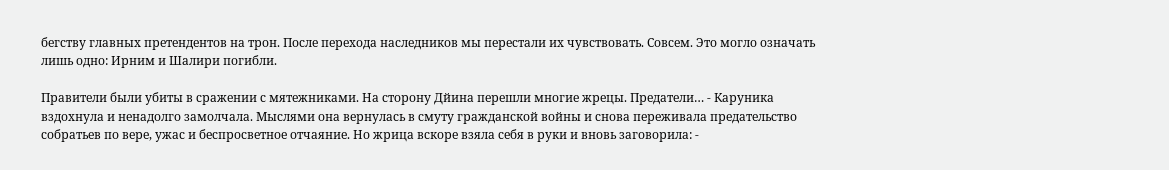бегству главных претендентов на трон. После перехода наследников мы перестали их чувствовать. Совсем. Это могло означать лишь одно: Ирним и Шалири погибли.

Правители были убиты в сражении с мятежниками. На сторону Дйина перешли многие жрецы. Предатели… - Каруника вздохнула и ненадолго замолчала. Мыслями она вернулась в смуту гражданской войны и снова переживала предательство собратьев по вере, ужас и беспросветное отчаяние. Но жрица вскоре взяла себя в руки и вновь заговорила: -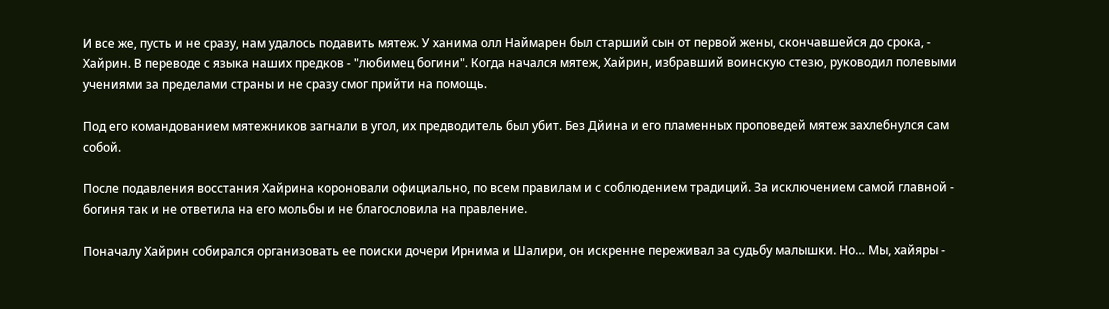И все же, пусть и не сразу, нам удалось подавить мятеж. У ханима олл Наймарен был старший сын от первой жены, скончавшейся до срока, - Хайрин. В переводе с языка наших предков - "любимец богини". Когда начался мятеж, Хайрин, избравший воинскую стезю, руководил полевыми учениями за пределами страны и не сразу смог прийти на помощь.

Под его командованием мятежников загнали в угол, их предводитель был убит. Без Дйина и его пламенных проповедей мятеж захлебнулся сам собой.

После подавления восстания Хайрина короновали официально, по всем правилам и с соблюдением традиций. За исключением самой главной - богиня так и не ответила на его мольбы и не благословила на правление.

Поначалу Хайрин собирался организовать ее поиски дочери Ирнима и Шалири, он искренне переживал за судьбу малышки. Но… Мы, хайяры -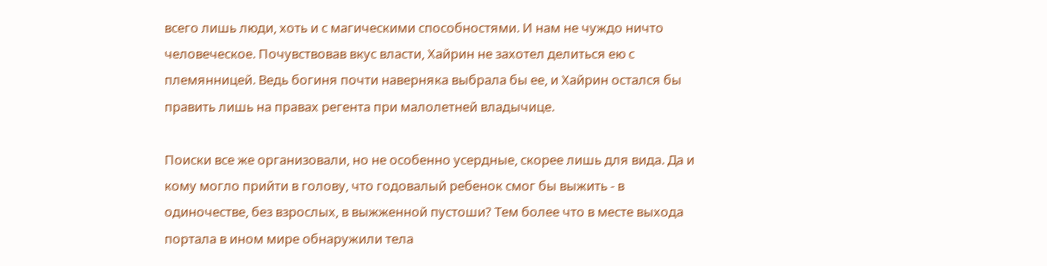всего лишь люди, хоть и с магическими способностями. И нам не чуждо ничто человеческое. Почувствовав вкус власти, Хайрин не захотел делиться ею с племянницей. Ведь богиня почти наверняка выбрала бы ее, и Хайрин остался бы править лишь на правах регента при малолетней владычице.

Поиски все же организовали, но не особенно усердные, скорее лишь для вида. Да и кому могло прийти в голову, что годовалый ребенок смог бы выжить - в одиночестве, без взрослых, в выжженной пустоши? Тем более что в месте выхода портала в ином мире обнаружили тела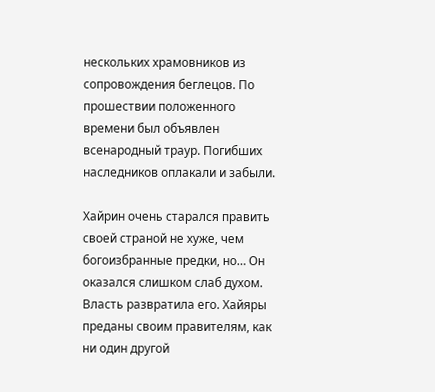нескольких храмовников из сопровождения беглецов. По прошествии положенного времени был объявлен всенародный траур. Погибших наследников оплакали и забыли.

Хайрин очень старался править своей страной не хуже, чем богоизбранные предки, но… Он оказался слишком слаб духом. Власть развратила его. Хайяры преданы своим правителям, как ни один другой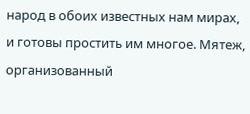народ в обоих известных нам мирах, и готовы простить им многое. Мятеж, организованный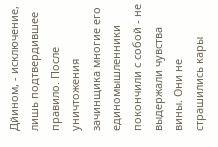Дйином, - исключение, лишь подтвердившее правило. После уничтожения зачинщика многие его единомышленники покончили с собой - не выдержали чувства вины. Они не страшились кары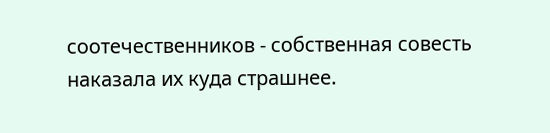соотечественников - собственная совесть наказала их куда страшнее.